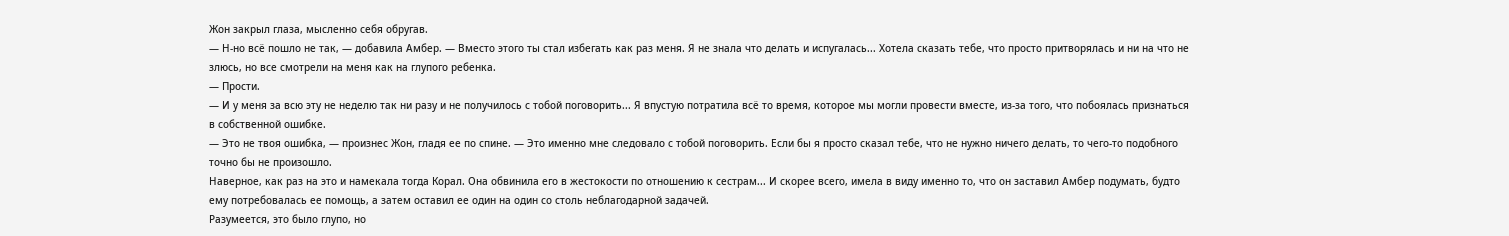Жон закрыл глаза, мысленно себя обругав.
— Н-но всё пошло не так, — добавила Амбер. — Вместо этого ты стал избегать как раз меня. Я не знала что делать и испугалась... Хотела сказать тебе, что просто притворялась и ни на что не злюсь, но все смотрели на меня как на глупого ребенка.
— Прости.
— И у меня за всю эту не неделю так ни разу и не получилось с тобой поговорить... Я впустую потратила всё то время, которое мы могли провести вместе, из-за того, что побоялась признаться в собственной ошибке.
— Это не твоя ошибка, — произнес Жон, гладя ее по спине. — Это именно мне следовало с тобой поговорить. Если бы я просто сказал тебе, что не нужно ничего делать, то чего-то подобного точно бы не произошло.
Наверное, как раз на это и намекала тогда Корал. Она обвинила его в жестокости по отношению к сестрам... И скорее всего, имела в виду именно то, что он заставил Амбер подумать, будто ему потребовалась ее помощь, а затем оставил ее один на один со столь неблагодарной задачей.
Разумеется, это было глупо, но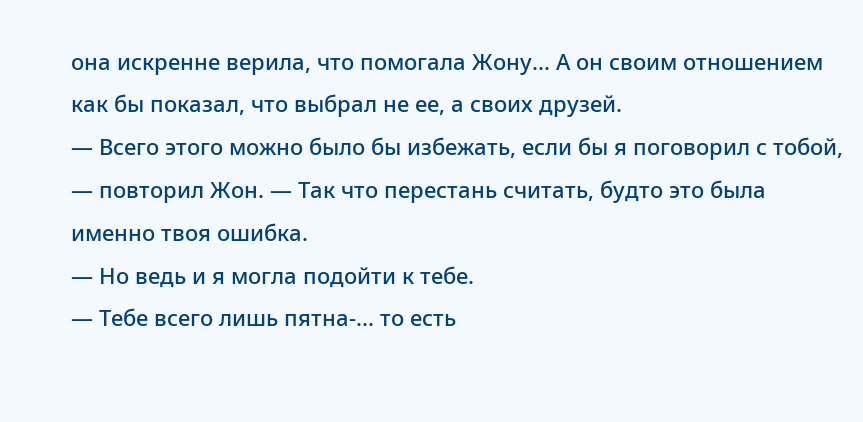она искренне верила, что помогала Жону... А он своим отношением как бы показал, что выбрал не ее, а своих друзей.
— Всего этого можно было бы избежать, если бы я поговорил с тобой, — повторил Жон. — Так что перестань считать, будто это была именно твоя ошибка.
— Но ведь и я могла подойти к тебе.
— Тебе всего лишь пятна-... то есть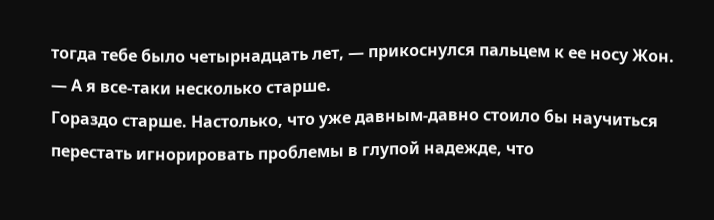тогда тебе было четырнадцать лет, — прикоснулся пальцем к ее носу Жон. — А я все-таки несколько старше.
Гораздо старше. Настолько, что уже давным-давно стоило бы научиться перестать игнорировать проблемы в глупой надежде, что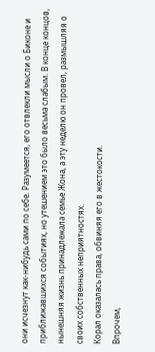они исчезнут как-нибудь сами по себе. Разумеется, его отвлекли мысли о Биконе и приближавшихся событиях, но утешением это было весьма слабым. В конце концов, нынешняя жизнь принадлежала семье Жона, а эту неделю он провел, размышляя о своих собственных неприятностях.
Корал оказалась права, обвиняя его в жестокости.
Впрочем,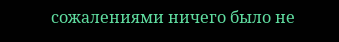сожалениями ничего было не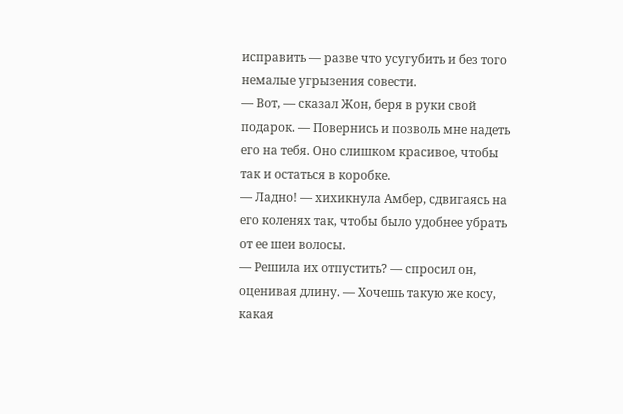исправить — разве что усугубить и без того немалые угрызения совести.
— Вот, — сказал Жон, беря в руки свой подарок. — Повернись и позволь мне надеть его на тебя. Оно слишком красивое, чтобы так и остаться в коробке.
— Ладно! — хихикнула Амбер, сдвигаясь на его коленях так, чтобы было удобнее убрать от ее шеи волосы.
— Решила их отпустить? — спросил он, оценивая длину. — Хочешь такую же косу, какая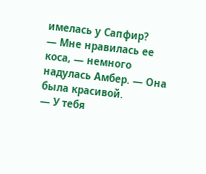имелась у Сапфир?
— Мне нравилась ее коса, — немного надулась Амбер. — Она была красивой.
— У тебя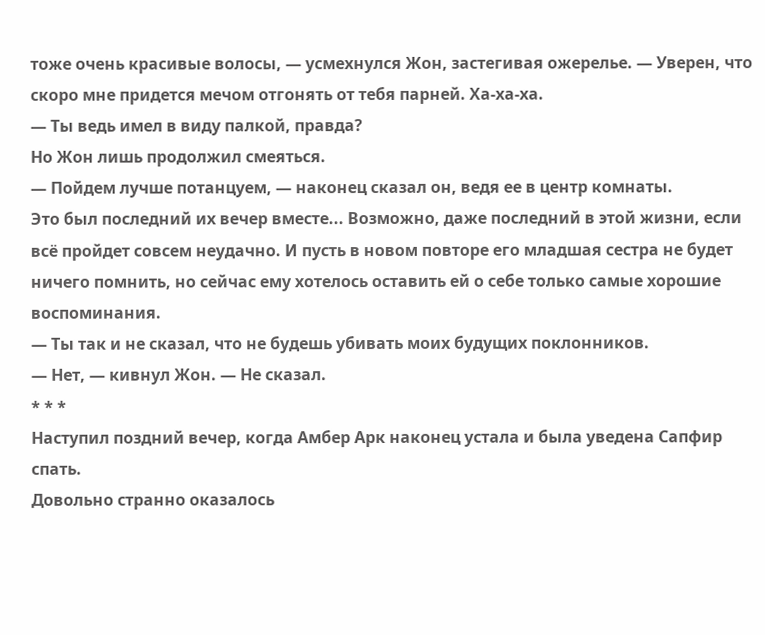тоже очень красивые волосы, — усмехнулся Жон, застегивая ожерелье. — Уверен, что скоро мне придется мечом отгонять от тебя парней. Ха-ха-ха.
— Ты ведь имел в виду палкой, правда?
Но Жон лишь продолжил смеяться.
— Пойдем лучше потанцуем, — наконец сказал он, ведя ее в центр комнаты.
Это был последний их вечер вместе... Возможно, даже последний в этой жизни, если всё пройдет совсем неудачно. И пусть в новом повторе его младшая сестра не будет ничего помнить, но сейчас ему хотелось оставить ей о себе только самые хорошие воспоминания.
— Ты так и не сказал, что не будешь убивать моих будущих поклонников.
— Нет, — кивнул Жон. — Не сказал.
* * *
Наступил поздний вечер, когда Амбер Арк наконец устала и была уведена Сапфир спать.
Довольно странно оказалось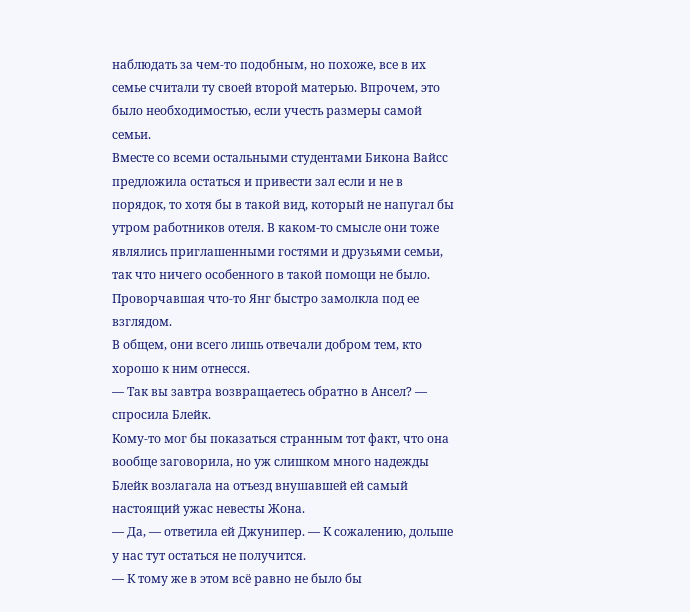наблюдать за чем-то подобным, но похоже, все в их семье считали ту своей второй матерью. Впрочем, это было необходимостью, если учесть размеры самой семьи.
Вместе со всеми остальными студентами Бикона Вайсс предложила остаться и привести зал если и не в порядок, то хотя бы в такой вид, который не напугал бы утром работников отеля. В каком-то смысле они тоже являлись приглашенными гостями и друзьями семьи, так что ничего особенного в такой помощи не было.
Проворчавшая что-то Янг быстро замолкла под ее взглядом.
В общем, они всего лишь отвечали добром тем, кто хорошо к ним отнесся.
— Так вы завтра возвращаетесь обратно в Ансел? — спросила Блейк.
Кому-то мог бы показаться странным тот факт, что она вообще заговорила, но уж слишком много надежды Блейк возлагала на отъезд внушавшей ей самый настоящий ужас невесты Жона.
— Да, — ответила ей Джунипер. — К сожалению, дольше у нас тут остаться не получится.
— К тому же в этом всё равно не было бы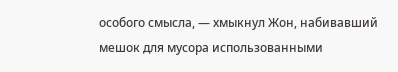особого смысла, — хмыкнул Жон, набивавший мешок для мусора использованными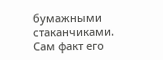бумажными стаканчиками.
Сам факт его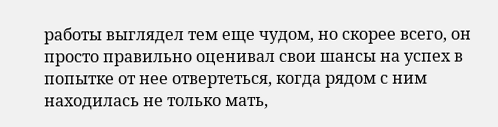работы выглядел тем еще чудом, но скорее всего, он просто правильно оценивал свои шансы на успех в попытке от нее отвертеться, когда рядом с ним находилась не только мать,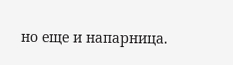но еще и напарница.